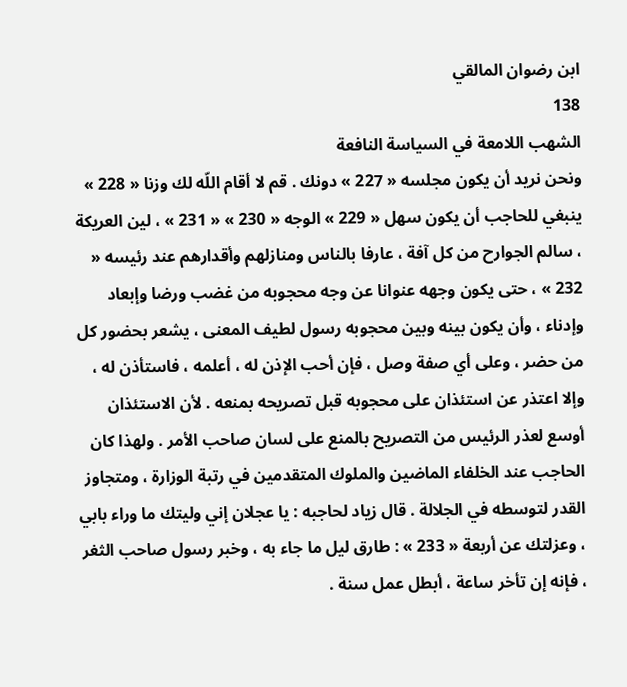ابن رضوان المالقي
138
الشهب اللامعة في السياسة النافعة
ونحن نريد أن يكون مجلسه « 227 » دونك . قم لا أقام اللّه لك وزنا « 228 » ينبغي للحاجب أن يكون سهل « 229 » الوجه « 230 » « 231 » ، لين العريكة ، سالم الجوارح من كل آفة ، عارفا بالناس ومنازلهم وأقدارهم عند رئيسه « 232 » ، حتى يكون وجهه عنوانا عن وجه محجوبه من غضب ورضا وإبعاد وإدناء ، وأن يكون بينه وبين محجوبه رسول لطيف المعنى ، يشعر بحضور كل من حضر ، وعلى أي صفة وصل ، فإن أحب الإذن له ، أعلمه ، فاستأذن له ، وإلا اعتذر عن استئذان على محجوبه قبل تصريحه بمنعه . لأن الاستئذان أوسع لعذر الرئيس من التصريح بالمنع على لسان صاحب الأمر . ولهذا كان الحاجب عند الخلفاء الماضين والملوك المتقدمين في رتبة الوزارة ، ومتجاوز القدر لتوسطه في الجلالة . قال زياد لحاجبه : يا عجلان إني وليتك ما وراء بابي ، وعزلتك عن أربعة « 233 » : طارق ليل ما جاء به ، وخبر رسول صاحب الثغر ، فإنه إن تأخر ساعة ، أبطل عمل سنة .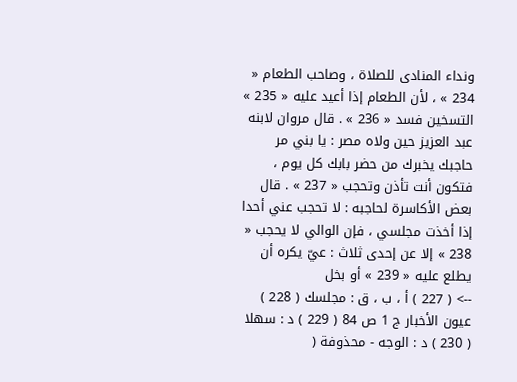ونداء المنادى للصلاة ، وصاحب الطعام « 234 » ، لأن الطعام إذا أعيد عليه « 235 » التسخين فسد « 236 » . قال مروان لابنه عبد العزيز حين ولاه مصر : يا بني مر حاجبك يخبرك من حضر بابك كل يوم ، فتكون أنت تأذن وتحجب « 237 » . قال بعض الأكاسرة لحاجبه : لا تحجب عني أحدا إذا أخذت مجلسي ، فإن الوالي لا يحجب « 238 » إلا عن إحدى ثلاث : عيّ يكره أن يطلع عليه « 239 » أو بخل
--> ( 227 ) أ ، ب ، ق : مجلسك ( 228 ) عيون الأخبار ج 1 ص 84 ( 229 ) د : سهلا ( 230 ) د : الوجه - محذوفة (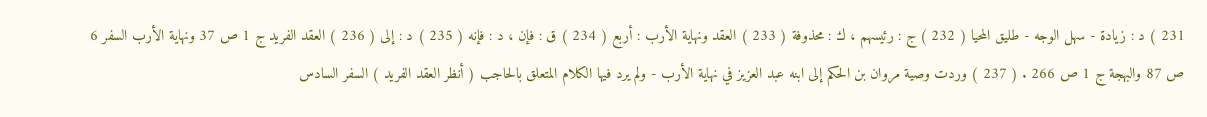231 ) د : زيادة - سهل الوجه - طليق المحيا ( 232 ) ج : رئيسهم ، ك : محذوفة ( 233 ) العقد ونهاية الأرب : أربع ( 234 ) ق : فإن ، د : فإنه ( 235 ) د : إلى ( 236 ) العقد الفريد ج 1 ص 37 ونهاية الأرب السفر 6 ص 87 والبهجة ج 1 ص 266 . ( 237 ) وردت وصية مروان بن الحكم إلى ابنه عبد العزيز في نهاية الأرب - ولم يرد فيها الكلام المتعلق بالحاجب ( أنظر العقد الفريد ) السفر السادس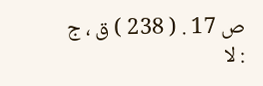ص 17 . ( 238 ) ق ، ج : لا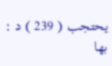يحتجب ( 239 ) د : بها